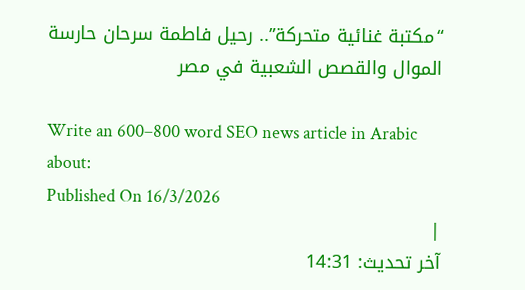“مكتبة غنائية متحركة”.. رحيل فاطمة سرحان حارسة الموال والقصص الشعبية في مصر

Write an 600–800 word SEO news article in Arabic about:
Published On 16/3/2026
|
آخر تحديث: 14:31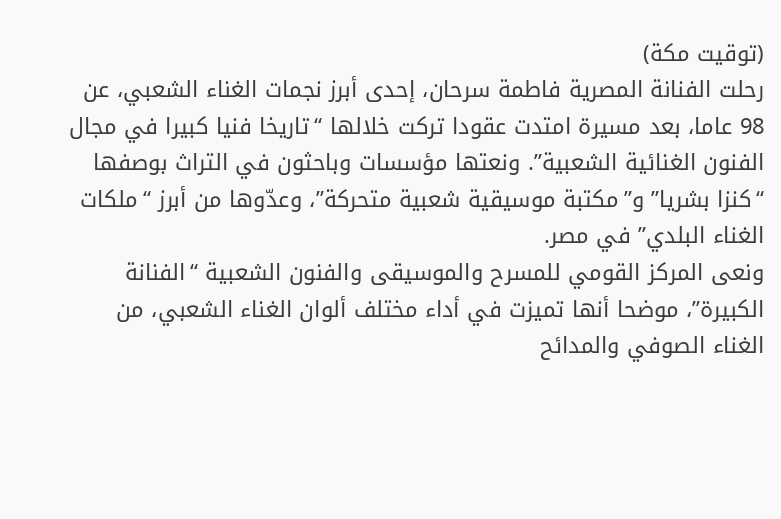(توقيت مكة)
رحلت الفنانة المصرية فاطمة سرحان، إحدى أبرز نجمات الغناء الشعبي، عن 98 عاما، بعد مسيرة امتدت عقودا تركت خلالها “تاريخا فنيا كبيرا في مجال الفنون الغنائية الشعبية”. ونعتها مؤسسات وباحثون في التراث بوصفها “كنزا بشريا” و”مكتبة موسيقية شعبية متحركة”، وعدّوها من أبرز “ملكات الغناء البلدي” في مصر.
ونعى المركز القومي للمسرح والموسيقى والفنون الشعبية “الفنانة الكبيرة”، موضحا أنها تميزت في أداء مختلف ألوان الغناء الشعبي، من الغناء الصوفي والمدائح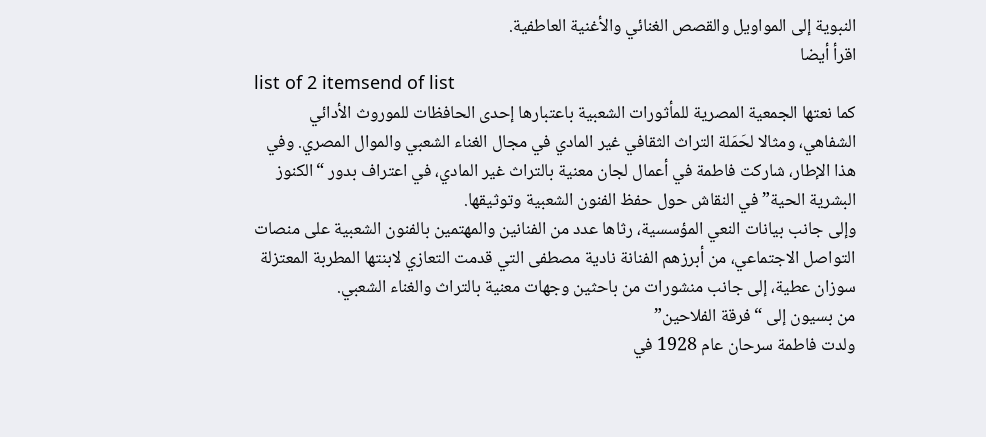النبوية إلى المواويل والقصص الغنائي والأغنية العاطفية.
اقرأ أيضا
list of 2 itemsend of list
كما نعتها الجمعية المصرية للمأثورات الشعبية باعتبارها إحدى الحافظات للموروث الأدائي الشفاهي، ومثالا لحَمَلة التراث الثقافي غير المادي في مجال الغناء الشعبي والموال المصري. وفي هذا الإطار، شاركت فاطمة في أعمال لجان معنية بالتراث غير المادي، في اعتراف بدور “الكنوز البشرية الحية” في النقاش حول حفظ الفنون الشعبية وتوثيقها.
وإلى جانب بيانات النعي المؤسسية، رثاها عدد من الفنانين والمهتمين بالفنون الشعبية على منصات التواصل الاجتماعي، من أبرزهم الفنانة نادية مصطفى التي قدمت التعازي لابنتها المطربة المعتزلة سوزان عطية، إلى جانب منشورات من باحثين وجهات معنية بالتراث والغناء الشعبي.
من بسيون إلى “فرقة الفلاحين”
ولدت فاطمة سرحان عام 1928 في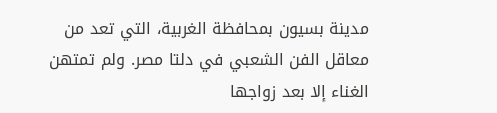مدينة بسيون بمحافظة الغربية، التي تعد من معاقل الفن الشعبي في دلتا مصر. ولم تمتهن الغناء إلا بعد زواجها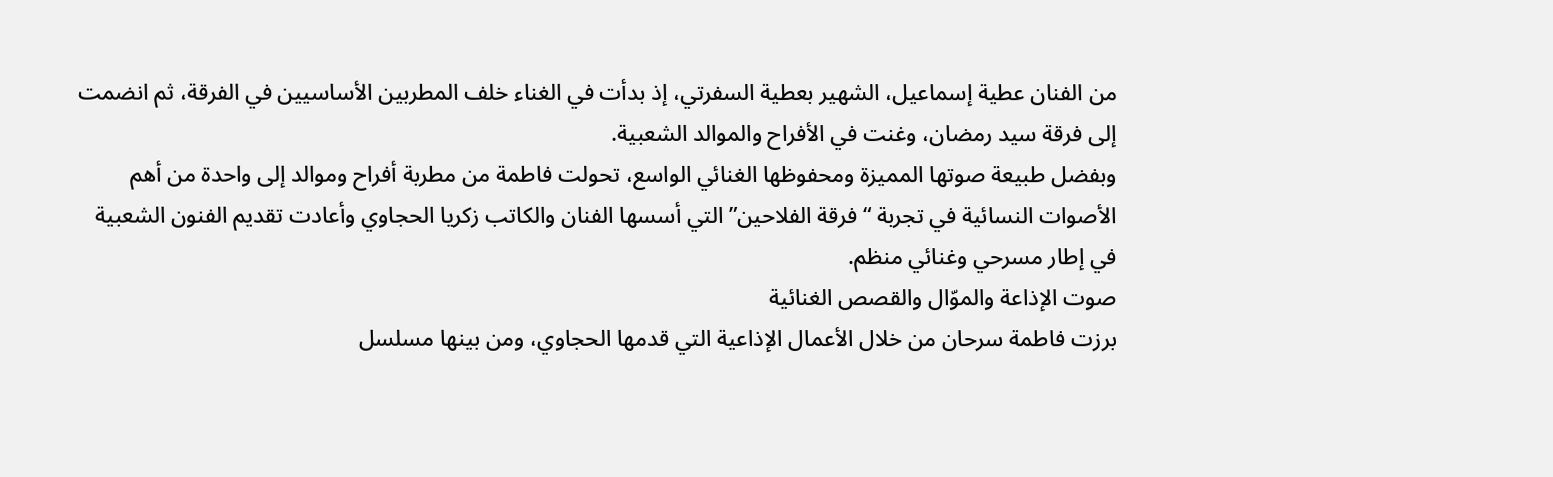من الفنان عطية إسماعيل، الشهير بعطية السفرتي، إذ بدأت في الغناء خلف المطربين الأساسيين في الفرقة، ثم انضمت إلى فرقة سيد رمضان، وغنت في الأفراح والموالد الشعبية.
وبفضل طبيعة صوتها المميزة ومحفوظها الغنائي الواسع، تحولت فاطمة من مطربة أفراح وموالد إلى واحدة من أهم الأصوات النسائية في تجربة “فرقة الفلاحين” التي أسسها الفنان والكاتب زكريا الحجاوي وأعادت تقديم الفنون الشعبية في إطار مسرحي وغنائي منظم.
صوت الإذاعة والموّال والقصص الغنائية
برزت فاطمة سرحان من خلال الأعمال الإذاعية التي قدمها الحجاوي، ومن بينها مسلسل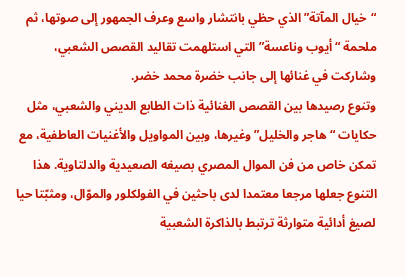“خيال المآتة” الذي حظي بانتشار واسع وعرف الجمهور إلى صوتها، ثم ملحمة “أيوب وناعسة” التي استلهمت تقاليد القصص الشعبي، وشاركت في غنائها إلى جانب خضرة محمد خضر.
وتنوع رصيدها بين القصص الغنائية ذات الطابع الديني والشعبي، مثل حكايات “هاجر والخليل” وغيرها، وبين المواويل والأغنيات العاطفية، مع تمكن خاص من فن الموال المصري بصيغه الصعيدية والدلتاوية. هذا التنوع جعلها مرجعا معتمدا لدى باحثين في الفولكلور والموّال، ومثبّتا حيا لصيغ أدائية متوارثة ترتبط بالذاكرة الشعبية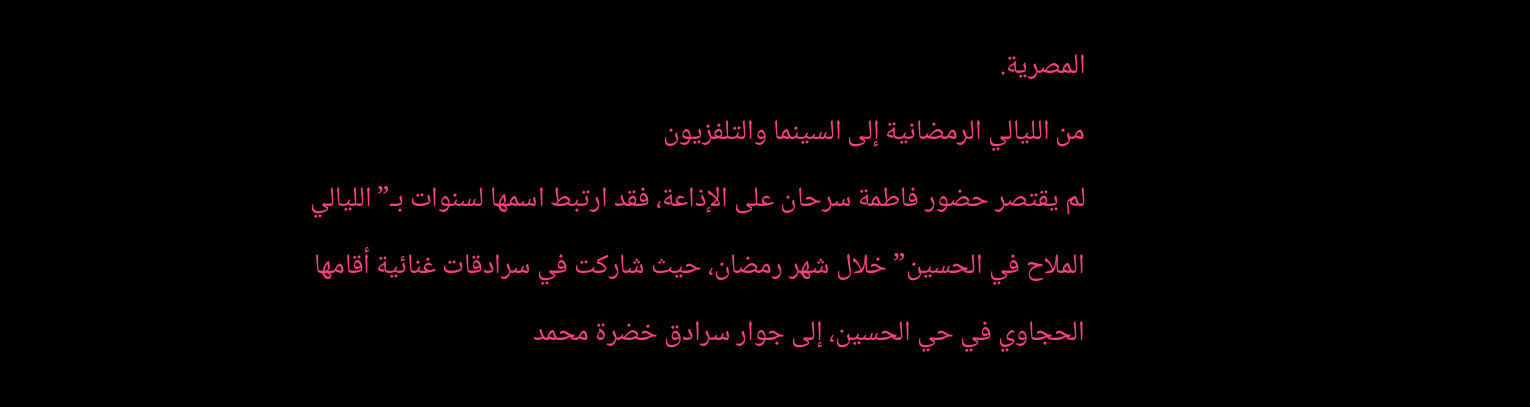المصرية.
من الليالي الرمضانية إلى السينما والتلفزيون
لم يقتصر حضور فاطمة سرحان على الإذاعة، فقد ارتبط اسمها لسنوات بـ”الليالي الملاح في الحسين” خلال شهر رمضان، حيث شاركت في سرادقات غنائية أقامها الحجاوي في حي الحسين، إلى جوار سرادق خضرة محمد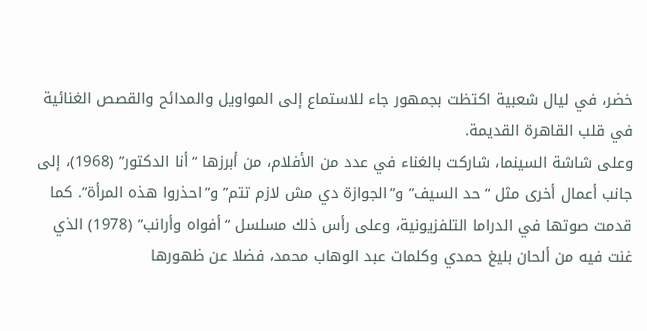خضر، في ليال شعبية اكتظت بجمهور جاء للاستماع إلى المواويل والمدائح والقصص الغنائية في قلب القاهرة القديمة.
وعلى شاشة السينما، شاركت بالغناء في عدد من الأفلام، من أبرزها “أنا الدكتور” (1968)، إلى جانب أعمال أخرى مثل “حد السيف” و”الجوازة دي مش لازم تتم” و”احذروا هذه المرأة”. كما قدمت صوتها في الدراما التلفزيونية، وعلى رأس ذلك مسلسل “أفواه وأرانب” (1978) الذي غنت فيه من ألحان بليغ حمدي وكلمات عبد الوهاب محمد، فضلا عن ظهورها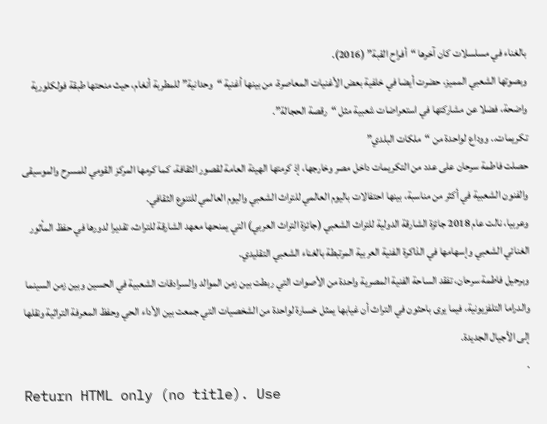بالغناء في مسلسلات كان آخرها “أفراح القبة” (2016).
وبصوتها الشعبي المميز، حضرت أيضا في خلفية بعض الأغنيات المعاصرة، من بينها أغنية “وحدانية” للمطربة أنغام، حيث منحتها طبقة فولكلورية واضحة، فضلا عن مشاركتها في استعراضات شعبية مثل “رقصة الحجالة”.
تكريمات.. ووداع لواحدة من “ملكات البلدي”
حصلت فاطمة سرحان على عدد من التكريمات داخل مصر وخارجها، إذ كرمتها الهيئة العامة لقصور الثقافة، كما كرمها المركز القومي للمسرح والموسيقى والفنون الشعبية في أكثر من مناسبة، بينها احتفالات باليوم العالمي للتراث الشعبي واليوم العالمي للتنوع الثقافي.
وعربيا، نالت عام 2018 جائزة الشارقة الدولية للتراث الشعبي (جائزة التراث العربي) التي يمنحها معهد الشارقة للتراث، تقديرا لدورها في حفظ المأثور الغنائي الشعبي وإسهامها في الذاكرة الفنية العربية المرتبطة بالغناء الشعبي التقليدي.
وبرحيل فاطمة سرحان، تفقد الساحة الفنية المصرية واحدة من الأصوات التي ربطت بين زمن الموالد والسرادقات الشعبية في الحسين وبين زمن السينما والدراما التلفزيونية، فيما يرى باحثون في التراث أن غيابها يمثل خسارة لواحدة من الشخصيات التي جمعت بين الأداء الحي وحفظ المعرفة التراثية ونقلها إلى الأجيال الجديدة.
.
Return HTML only (no title). Use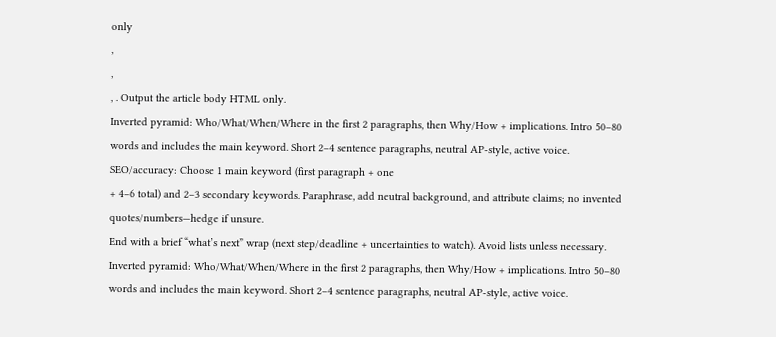only
,
,
, . Output the article body HTML only.
Inverted pyramid: Who/What/When/Where in the first 2 paragraphs, then Why/How + implications. Intro 50–80 words and includes the main keyword. Short 2–4 sentence paragraphs, neutral AP-style, active voice.
SEO/accuracy: Choose 1 main keyword (first paragraph + one
+ 4–6 total) and 2–3 secondary keywords. Paraphrase, add neutral background, and attribute claims; no invented quotes/numbers—hedge if unsure.
End with a brief “what’s next” wrap (next step/deadline + uncertainties to watch). Avoid lists unless necessary.
Inverted pyramid: Who/What/When/Where in the first 2 paragraphs, then Why/How + implications. Intro 50–80 words and includes the main keyword. Short 2–4 sentence paragraphs, neutral AP-style, active voice.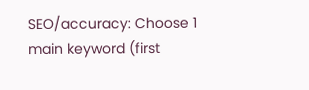SEO/accuracy: Choose 1 main keyword (first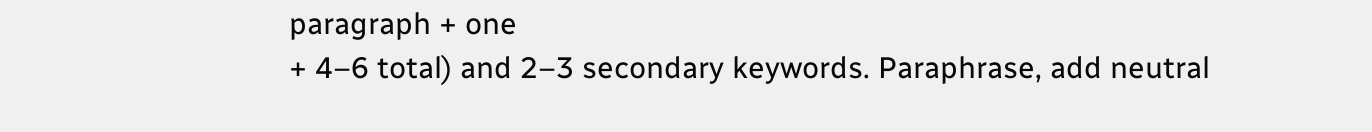paragraph + one
+ 4–6 total) and 2–3 secondary keywords. Paraphrase, add neutral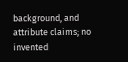background, and attribute claims; no invented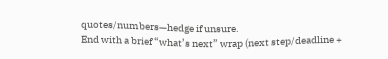quotes/numbers—hedge if unsure.
End with a brief “what’s next” wrap (next step/deadline +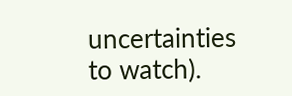uncertainties to watch).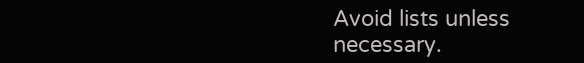Avoid lists unless necessary.